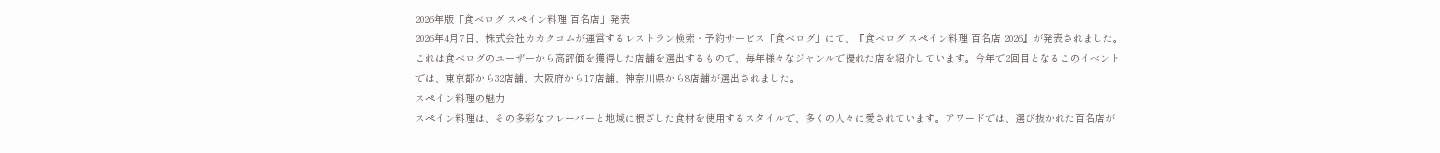2026年版「食べログ スペイン料理 百名店」発表
2026年4月7日、株式会社カカクコムが運営するレストラン検索・予約サービス「食べログ」にて、『食べログ スペイン料理 百名店 2026』が発表されました。これは食べログのユーザーから高評価を獲得した店舗を選出するもので、毎年様々なジャンルで優れた店を紹介しています。今年で2回目となるこのイベントでは、東京都から32店舗、大阪府から17店舗、神奈川県から8店舗が選出されました。
スペイン料理の魅力
スペイン料理は、その多彩なフレーバーと地域に根ざした食材を使用するスタイルで、多くの人々に愛されています。アワードでは、選び抜かれた百名店が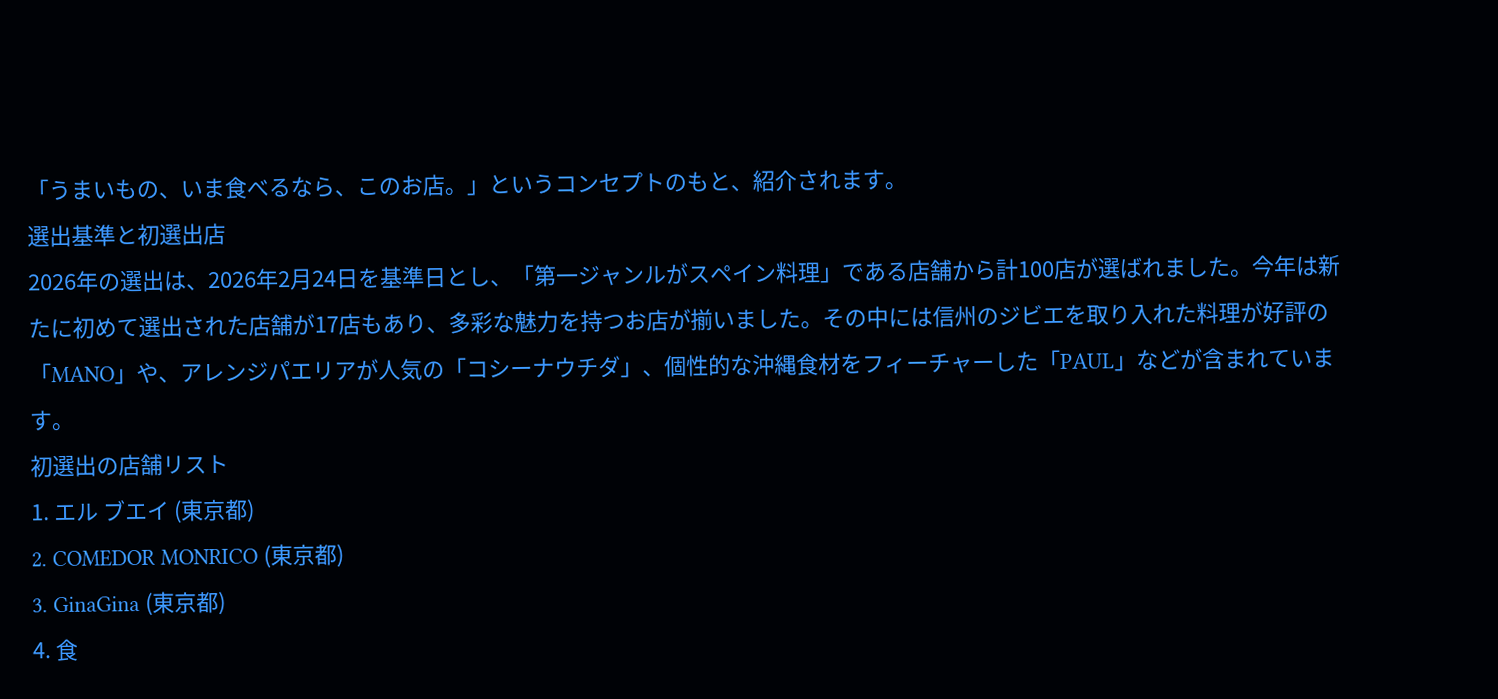「うまいもの、いま食べるなら、このお店。」というコンセプトのもと、紹介されます。
選出基準と初選出店
2026年の選出は、2026年2月24日を基準日とし、「第一ジャンルがスペイン料理」である店舗から計100店が選ばれました。今年は新たに初めて選出された店舗が17店もあり、多彩な魅力を持つお店が揃いました。その中には信州のジビエを取り入れた料理が好評の「MANO」や、アレンジパエリアが人気の「コシーナウチダ」、個性的な沖縄食材をフィーチャーした「PAUL」などが含まれています。
初選出の店舗リスト
1. エル ブエイ (東京都)
2. COMEDOR MONRICO (東京都)
3. GinaGina (東京都)
4. 食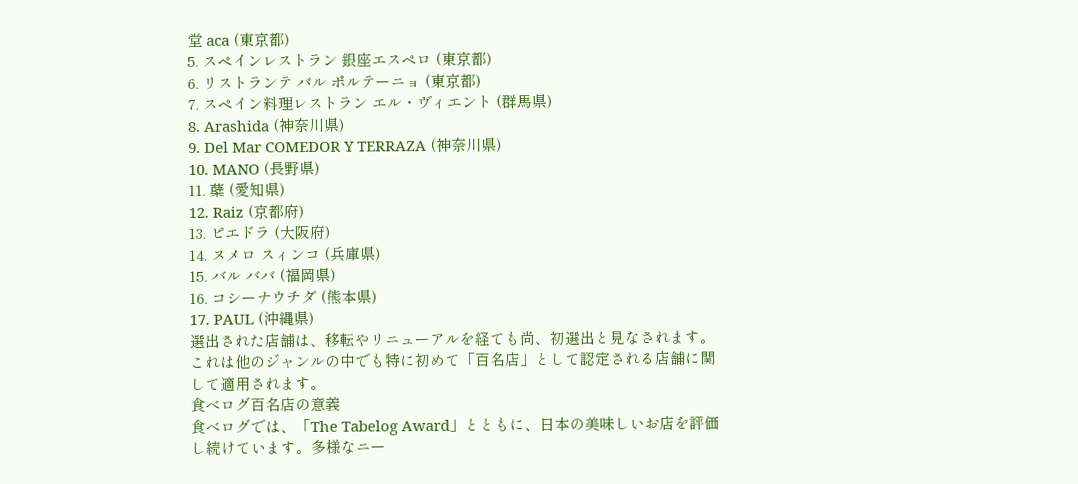堂 aca (東京都)
5. スペインレストラン 銀座エスペロ (東京都)
6. リストランテ バル ポルテーニョ (東京都)
7. スペイン料理レストラン エル・ヴィエント (群馬県)
8. Arashida (神奈川県)
9. Del Mar COMEDOR Y TERRAZA (神奈川県)
10. MANO (長野県)
11. 蘖 (愛知県)
12. Raiz (京都府)
13. ピエドラ (大阪府)
14. ヌメロ スィンコ (兵庫県)
15. バル ババ (福岡県)
16. コシーナウチダ (熊本県)
17. PAUL (沖縄県)
選出された店舗は、移転やリニューアルを経ても尚、初選出と見なされます。これは他のジャンルの中でも特に初めて「百名店」として認定される店舗に関して適用されます。
食べログ百名店の意義
食べログでは、「The Tabelog Award」とともに、日本の美味しいお店を評価し続けています。多様なニー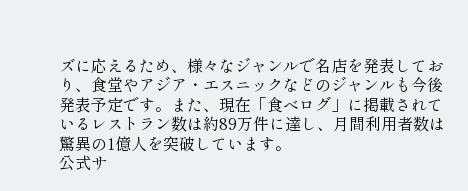ズに応えるため、様々なジャンルで名店を発表しており、食堂やアジア・エスニックなどのジャンルも今後発表予定です。また、現在「食べログ」に掲載されているレストラン数は約89万件に達し、月間利用者数は驚異の1億人を突破しています。
公式サ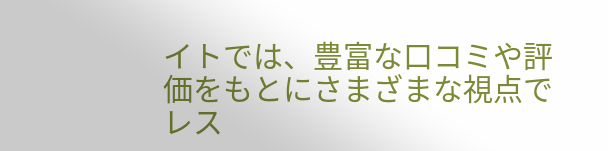イトでは、豊富な口コミや評価をもとにさまざまな視点でレス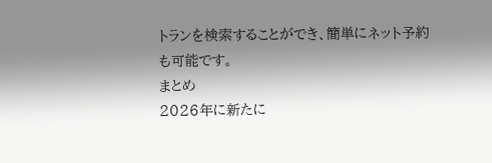トランを検索することができ、簡単にネット予約も可能です。
まとめ
2026年に新たに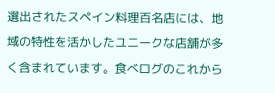選出されたスペイン料理百名店には、地域の特性を活かしたユニークな店舗が多く含まれています。食べログのこれから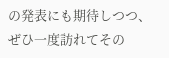の発表にも期待しつつ、ぜひ一度訪れてその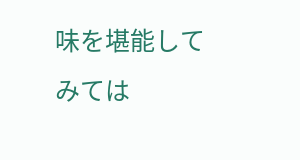味を堪能してみては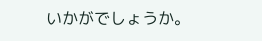いかがでしょうか。